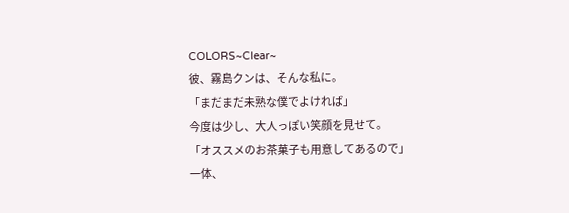COLORS~Clear~
彼、霧島クンは、そんな私に。
「まだまだ未熟な僕でよければ」
今度は少し、大人っぽい笑顔を見せて。
「オススメのお茶菓子も用意してあるので」
一体、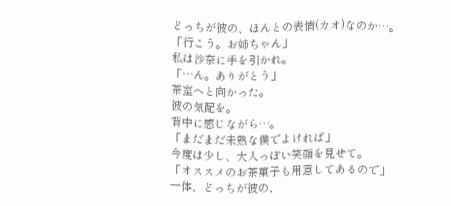どっちが彼の、ほんとの表情(カオ)なのか…。
「行こう。お姉ちゃん」
私は沙奈に手を引かれ。
「…ん。ありがとう」
茶室へと向かった。
彼の気配を。
背中に感じながら…。
「まだまだ未熟な僕でよければ」
今度は少し、大人っぽい笑顔を見せて。
「オススメのお茶菓子も用意してあるので」
一体、どっちが彼の、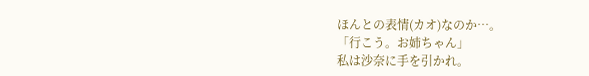ほんとの表情(カオ)なのか…。
「行こう。お姉ちゃん」
私は沙奈に手を引かれ。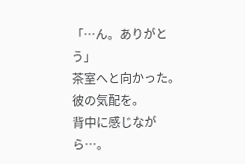「…ん。ありがとう」
茶室へと向かった。
彼の気配を。
背中に感じながら…。